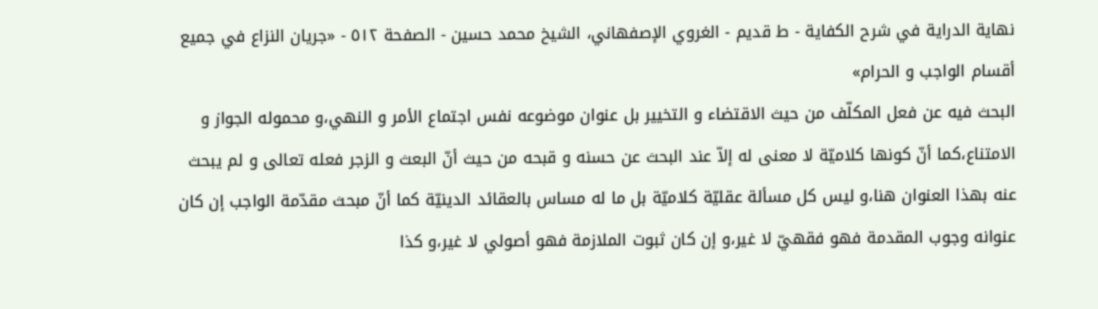نهاية الدراية في شرح الکفاية - ط قديم - الغروي الإصفهاني، الشيخ محمد حسين - الصفحة ٥١٢ - «جريان النزاع في جميع أقسام الواجب و الحرام»
البحث فيه عن فعل المكلّف من حيث الاقتضاء و التخيير بل عنوان موضوعه نفس اجتماع الأمر و النهي،و محموله الجواز و الامتناع،كما أنّ كونها كلاميّة لا معنى له إلاّ عند البحث عن حسنه و قبحه من حيث أنّ البعث و الزجر فعله تعالى و لم يبحث عنه بهذا العنوان هنا،و ليس كل مسألة عقليّة كلاميّة بل ما له مساس بالعقائد الدينيّة كما أنّ مبحث مقدّمة الواجب إن كان عنوانه وجوب المقدمة فهو فقهيّ لا غير،و إن كان ثبوت الملازمة فهو أصولي لا غير،و كذا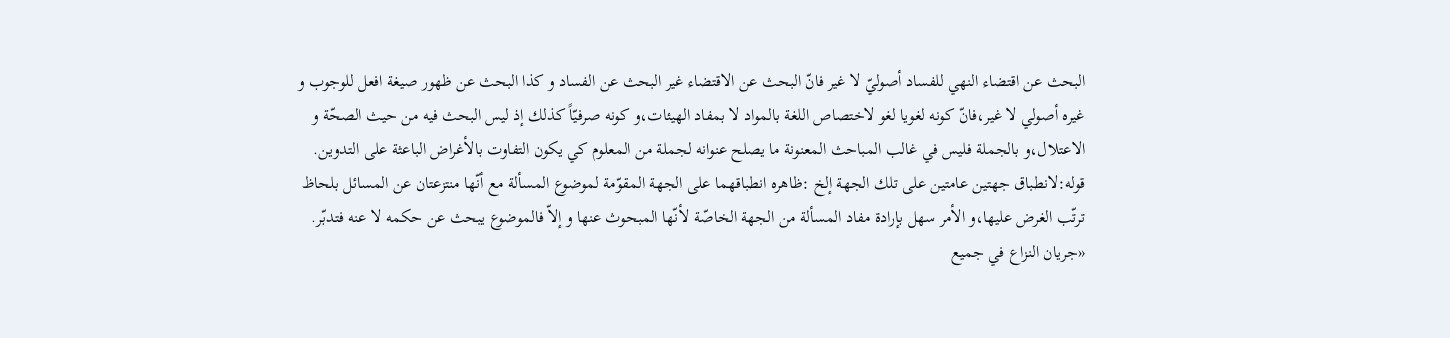البحث عن اقتضاء النهي للفساد أصوليّ لا غير فانّ البحث عن الاقتضاء غير البحث عن الفساد و كذا البحث عن ظهور صيغة افعل للوجوب و غيره أصولي لا غير،فانّ كونه لغويا لغو لاختصاص اللغة بالمواد لا بمفاد الهيئات،و كونه صرفيّاً كذلك إذ ليس البحث فيه من حيث الصحّة و الاعتلال،و بالجملة فليس في غالب المباحث المعنونة ما يصلح عنوانه لجملة من المعلوم كي يكون التفاوت بالأغراض الباعثة على التدوين.
قوله:لانطباق جهتين عامتين على تلك الجهة إلخ :ظاهره انطباقهما على الجهة المقوّمة لموضوع المسألة مع أنّها منتزعتان عن المسائل بلحاظ ترتّب الغرض عليها،و الأمر سهل بإرادة مفاد المسألة من الجهة الخاصّة لأنّها المبحوث عنها و إلاّ فالموضوع يبحث عن حكمه لا عنه فتدبّر.
«جريان النزاع في جميع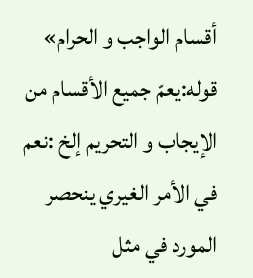أقسام الواجب و الحرام»
قوله:يعمّ جميع الأقسام من الإيجاب و التحريم إلخ :نعم في الأمر الغيري ينحصر المورد في مثل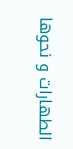الطهارات و نحوها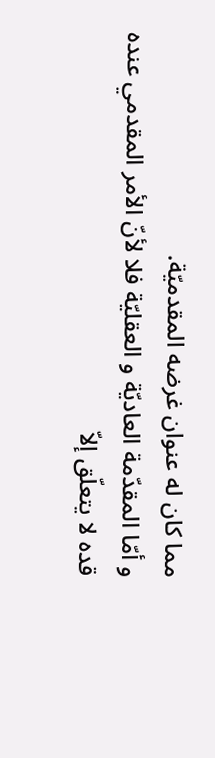مما كان له عنوان غرضه المقدميّة.
و أمّا المقدّمة العاديّة و العقليّة فلا لأنّ الأمر المقدمي عنده قده لا يتعلّق إلاّ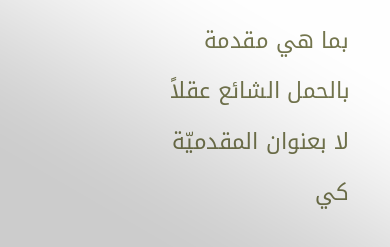بما هي مقدمة بالحمل الشائع عقلاً لا بعنوان المقدميّة كي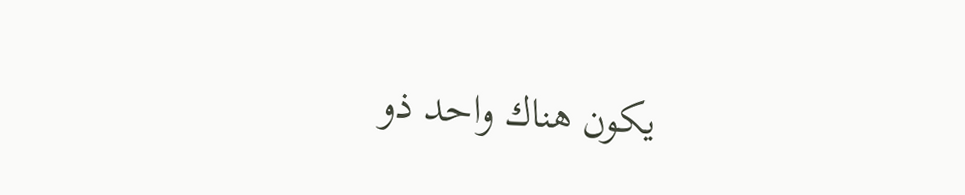يكون هناك واحد ذو